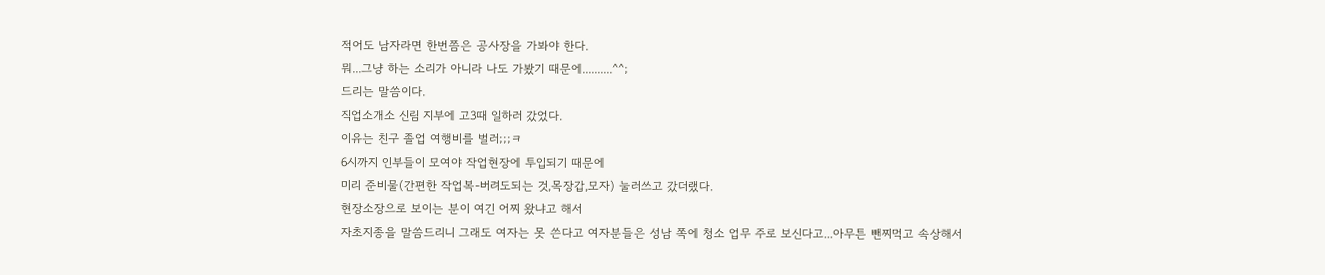적어도 남자라면 한번쯤은 공사장을 가봐야 한다.
뭐...그냥 하는 소리가 아니라 나도 가봤기 때문에..........^^;
드리는 말씀이다.
직업소개소 신림 지부에 고3때 일하러 갔었다.
이유는 친구 졸업 여행비를 벌러;;;ㅋ
6시까지 인부들이 모여야 작업현장에 투입되기 때문에
미리 준비물(간편한 작업복-버려도되는 것,목장갑,모자) 눌러쓰고 갔더랬다.
현장소장으로 보이는 분이 여긴 어찌 왔냐고 해서
자초지종을 말씀드리니 그래도 여자는 못 쓴다고 여자분들은 성남 쪽에 청소 업무 주로 보신다고...아무튼 뺀찌먹고 속상해서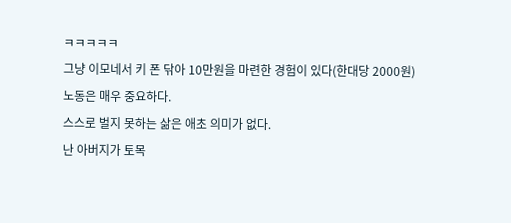ㅋㅋㅋㅋㅋ
그냥 이모네서 키 폰 닦아 10만원을 마련한 경험이 있다(한대당 2000원)
노동은 매우 중요하다.
스스로 벌지 못하는 삶은 애초 의미가 없다.
난 아버지가 토목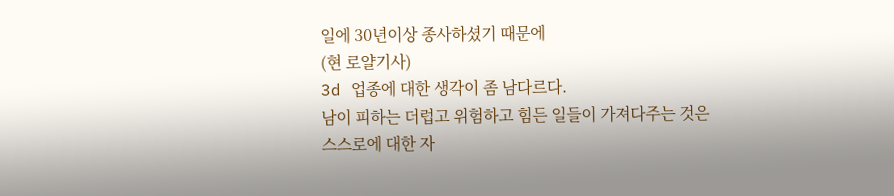일에 30년이상 종사하셨기 때문에
(현 로얄기사)
3d 업종에 대한 생각이 좀 남다르다.
남이 피하는 더럽고 위험하고 힘든 일들이 가져다주는 것은
스스로에 대한 자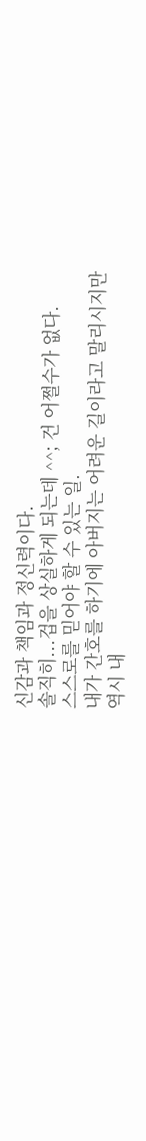신감과 책임과 정신력이다.
솔직히...겁을 상실하게 되는데 ^^; 건 어쩔수가 없다.
스스로를 믿어야 할 수 있는 일.
내가 간호를 하기에 아버지는 어려운 길이라고 말리시지만
역시 내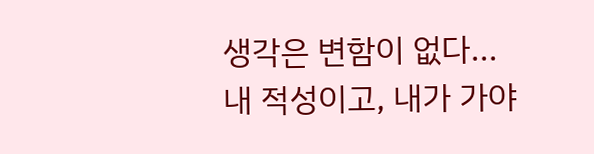생각은 변함이 없다...
내 적성이고, 내가 가야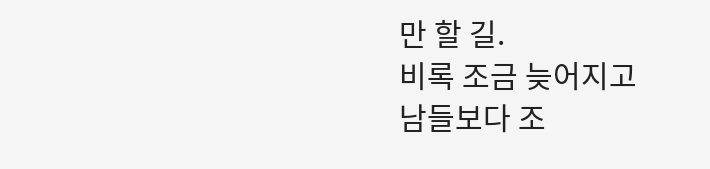만 할 길.
비록 조금 늦어지고
남들보다 조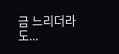금 느리더라도...